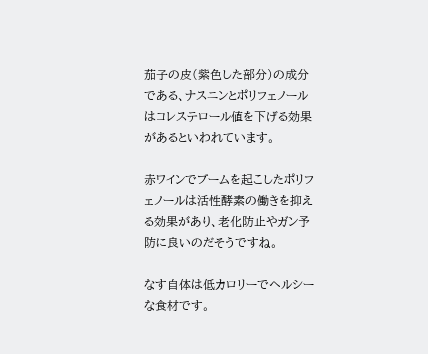茄子の皮(紫色した部分)の成分である、ナスニンとポリフェノールはコレステロール値を下げる効果があるといわれています。

赤ワインでブームを起こしたポリフェノールは活性酵素の働きを抑える効果があり、老化防止やガン予防に良いのだそうですね。

なす自体は低カロリーでヘルシーな食材です。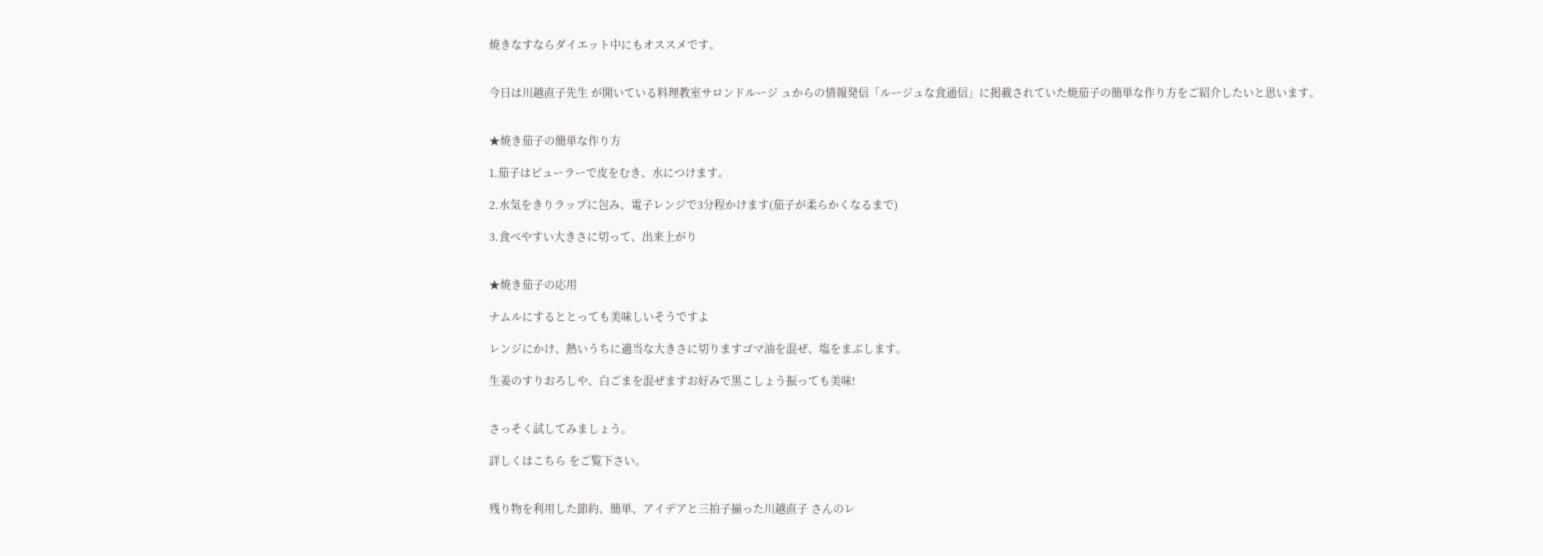焼きなすならダイエット中にもオススメです。


今日は川越直子先生 が開いている料理教室サロンドルージ ュからの情報発信「ルージュな食通信」に掲載されていた焼茄子の簡単な作り方をご紹介したいと思います。


★焼き茄子の簡単な作り方

1.茄子はピューラーで皮をむき、水につけます。

2.水気をきりラップに包み、電子レンジで3分程かけます(茄子が柔らかくなるまで)

3.食べやすい大きさに切って、出来上がり


★焼き茄子の応用

ナムルにするととっても美味しいそうですよ

レンジにかけ、熱いうちに適当な大きさに切りますゴマ油を混ぜ、塩をまぶします。

生姜のすりおろしや、白ごまを混ぜますお好みで黒こしょう振っても美味!


さっそく試してみましょう。

詳しくはこちら をご覧下さい。


残り物を利用した節約、簡単、アイデアと三拍子揃った川越直子 さんのレ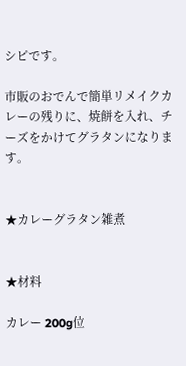シピです。

市販のおでんで簡単リメイクカレーの残りに、焼餅を入れ、チーズをかけてグラタンになります。


★カレーグラタン雑煮


★材料

カレー 200g位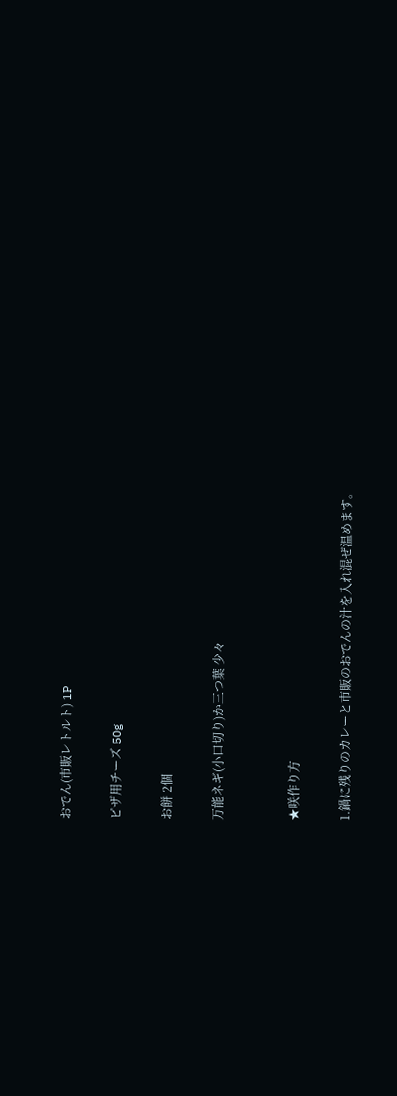おでん(市販レトルト) 1P

ピザ用チーズ 50g

お餅 2個

万能ネギ(小口切り)か三つ葉 少々


★咲作り方

1.鍋に残りのカレーと市販のおでんの汁を入れ混ぜ温めます。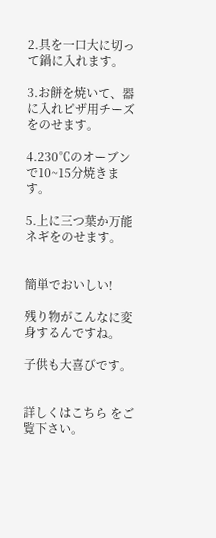2.具を一口大に切って鍋に入れます。

3.お餅を焼いて、器に入れピザ用チーズをのせます。

4.230℃のオーブンで10~15分焼きます。

5.上に三つ葉か万能ネギをのせます。


簡単でおいしい!

残り物がこんなに変身するんですね。

子供も大喜びです。


詳しくはこちら をご覧下さい。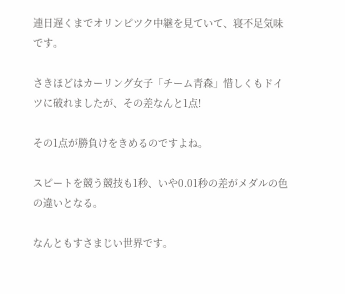連日遅くまでオリンピツク中継を見ていて、寝不足気味です。

さきほどはカーリング女子「チーム青森」惜しくもドイツに破れましたが、その差なんと1点!

その1点が勝負けをきめるのですよね。

スピートを競う競技も1秒、いや0.01秒の差がメダルの色の違いとなる。

なんともすさまじい世界です。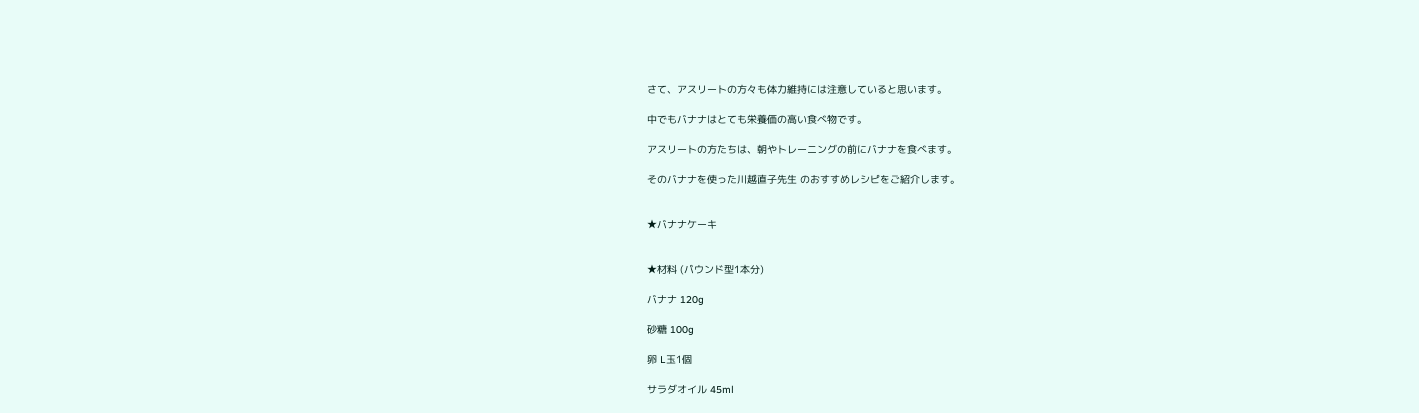さて、アスリートの方々も体力維持には注意していると思います。

中でもバナナはとても栄養価の高い食べ物です。

アスリートの方たちは、朝やトレーニングの前にバナナを食べます。

そのバナナを使った川越直子先生 のおすすめレシピをご紹介します。


★バナナケーキ


★材料 (パウンド型1本分)

バナナ 120g

砂糖 100g

卵 L玉1個

サラダオイル 45ml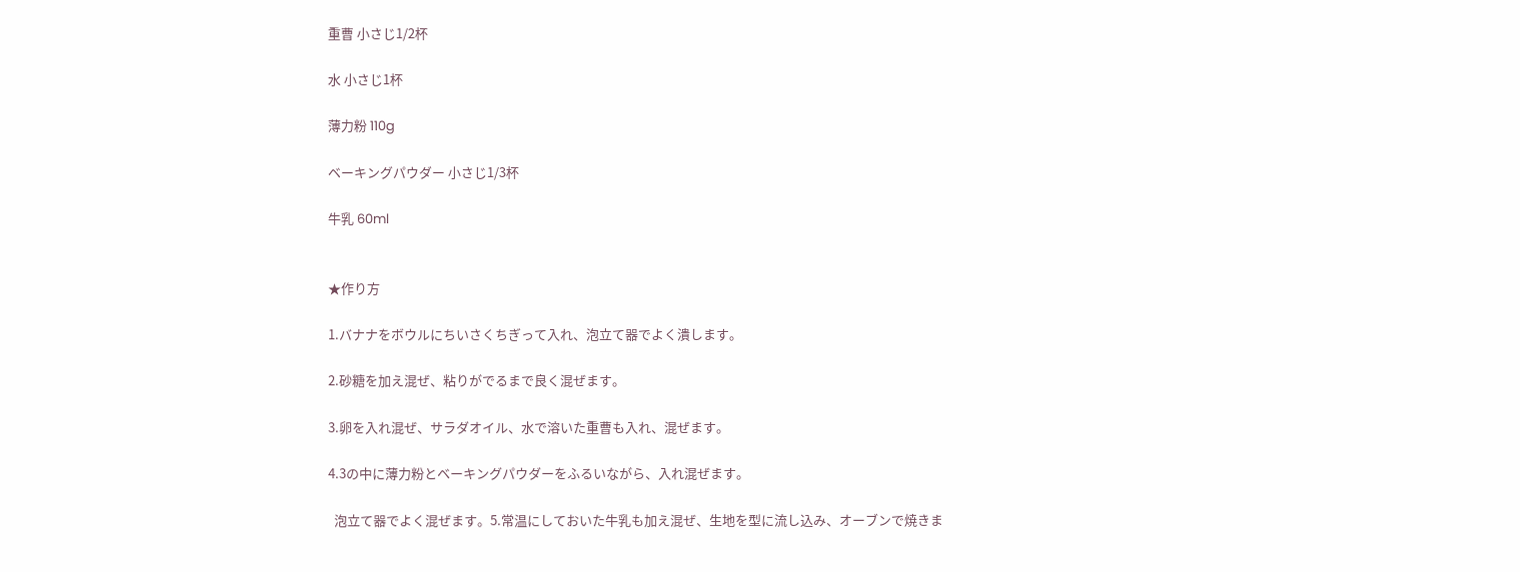重曹 小さじ1/2杯

水 小さじ1杯

薄力粉 110g

ベーキングパウダー 小さじ1/3杯

牛乳 60ml


★作り方

1.バナナをボウルにちいさくちぎって入れ、泡立て器でよく潰します。

2.砂糖を加え混ぜ、粘りがでるまで良く混ぜます。

3.卵を入れ混ぜ、サラダオイル、水で溶いた重曹も入れ、混ぜます。

4.3の中に薄力粉とベーキングパウダーをふるいながら、入れ混ぜます。

  泡立て器でよく混ぜます。5.常温にしておいた牛乳も加え混ぜ、生地を型に流し込み、オーブンで焼きま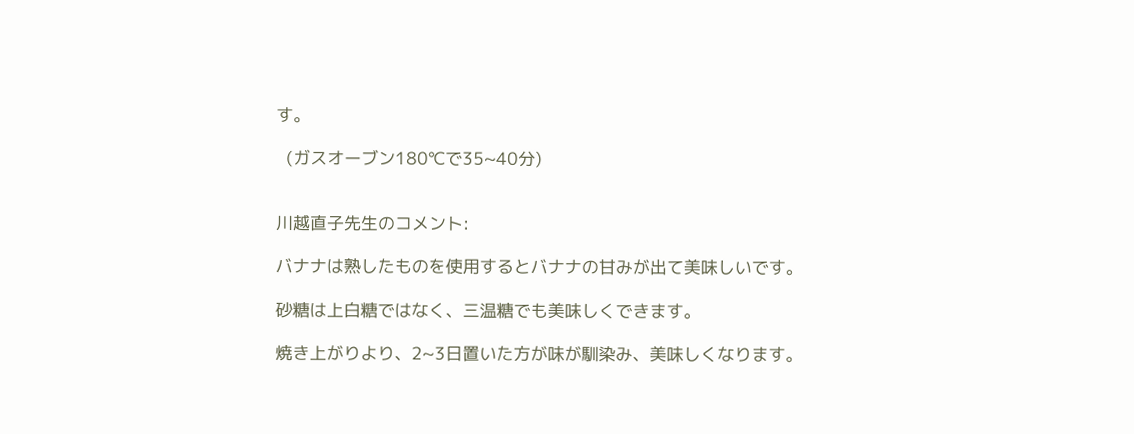す。

  (ガスオーブン180℃で35~40分)


川越直子先生のコメント:

バナナは熟したものを使用するとバナナの甘みが出て美味しいです。

砂糖は上白糖ではなく、三温糖でも美味しくできます。

焼き上がりより、2~3日置いた方が味が馴染み、美味しくなります。